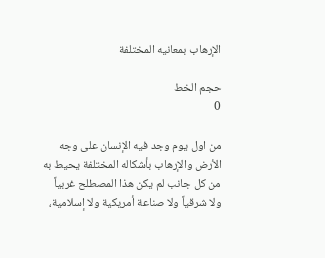الإرهاب بمعانيه المختلفة

حجم الخط
0

من اول يوم وجد فيه الإنسان على وجه الأرض والإرهاب بأشكاله المختلفة يحيط به من كل جانب لم يكن هذا المصطلح غربياً ولا شرقياً ولا صناعة أمريكية ولا إسلامية،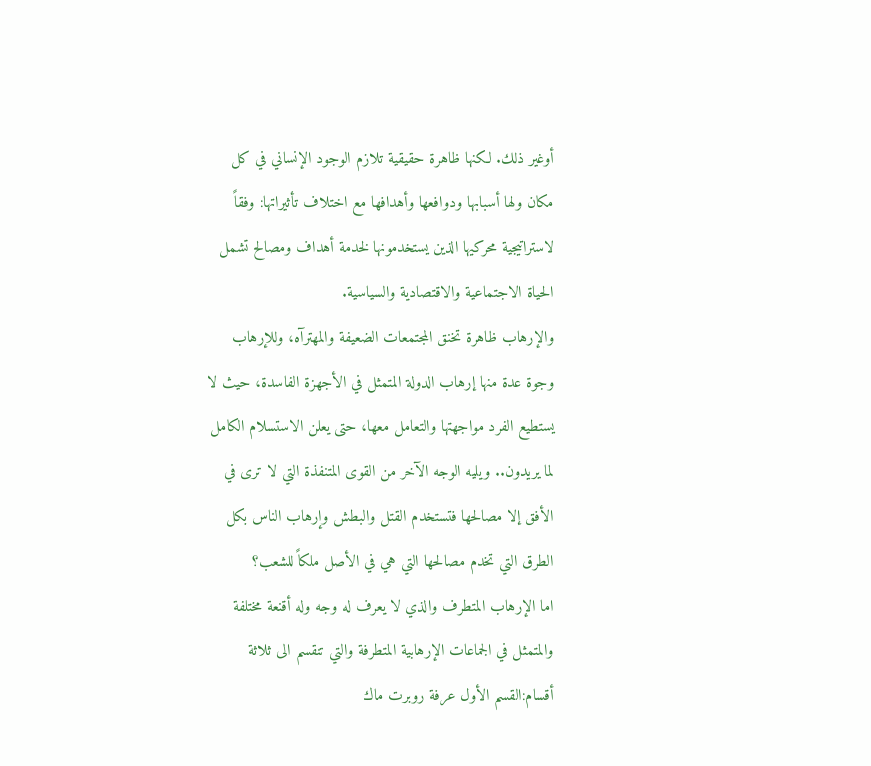أوغير ذلك. لكنها ظاهرة حقيقية تلازم الوجود الإنساني في كل مكان ولها أسبابها ودوافعها وأهدافها مع اختلاف تأثيراتها: وفقاً لاستراتيجية محركيها الذين يستخدمونها لخدمة أهداف ومصالح تشمل الحياة الاجتماعية والاقتصادية والسياسية.
والإرهاب ظاهرة تخنق المجتمعات الضعيفة والمهترآه، وللإرهاب وجوة عدة منها إرهاب الدولة المتمثل في الأجهزة الفاسدة، حيث لا يستطيع الفرد مواجهتها والتعامل معها، حتى يعلن الاستسلام الكامل لما يريدون.. ويليه الوجه الآخر من القوى المتنفذة التي لا ترى في الأفق إلا مصالحها فتستخدم القتل والبطش وإرهاب الناس بكل الطرق التي تخدم مصالحها التي هي في الأصل ملكاً للشعب؟
اما الإرهاب المتطرف والذي لا يعرف له وجه وله أقنعة مختلفة والمتمثل في الجماعات الإرهابية المتطرفة والتي تنقسم الى ثلاثة أقسام:القسم الأول عرفة روبرت ماك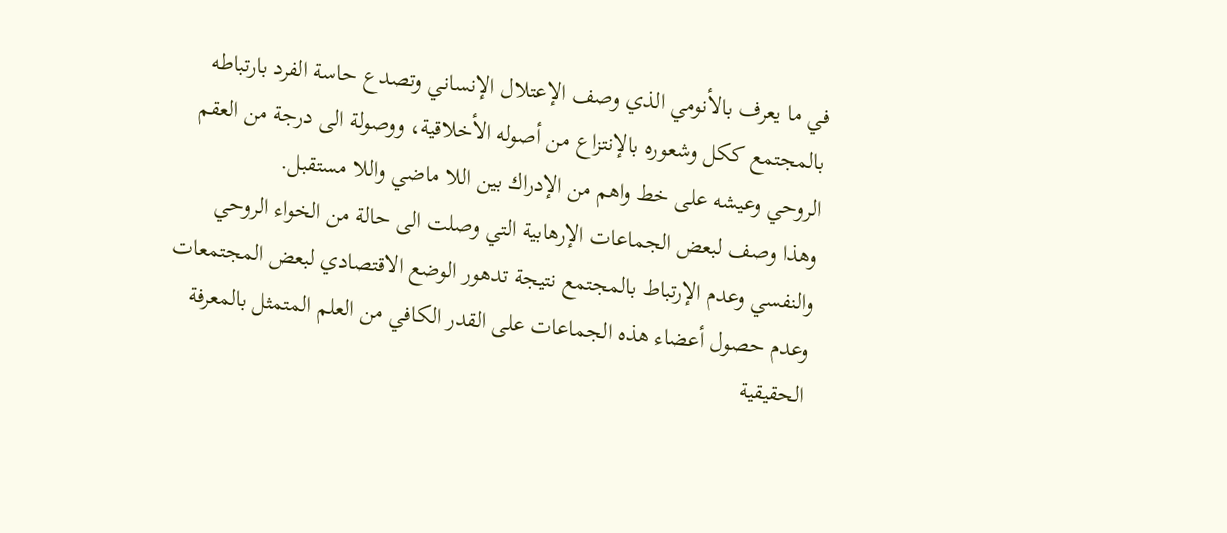في ما يعرف بالأنومي الذي وصف الإعتلال الإنساني وتصدع حاسة الفرد بارتباطه بالمجتمع ككل وشعوره بالإنتزاع من أصوله الأخلاقية، ووصولة الى درجة من العقم الروحي وعيشه على خط واهم من الإدراك بين اللا ماضي واللا مستقبل.
وهذا وصف لبعض الجماعات الإرهابية التي وصلت الى حالة من الخواء الروحي والنفسي وعدم الإرتباط بالمجتمع نتيجة تدهور الوضع الاقتصادي لبعض المجتمعات وعدم حصول أعضاء هذه الجماعات على القدر الكافي من العلم المتمثل بالمعرفة الحقيقية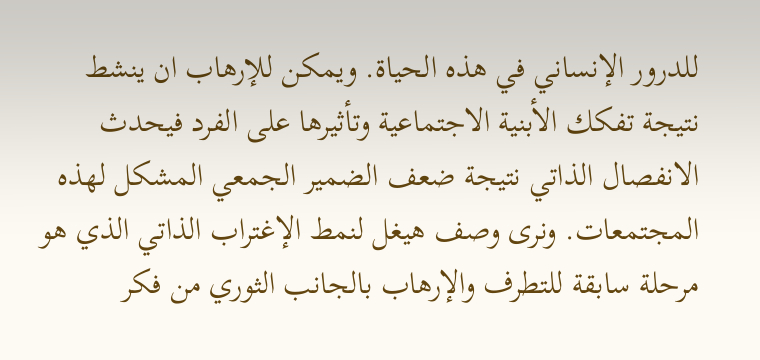للدرور الإنساني في هذه الحياة. ويمكن للإرهاب ان ينشط نتيجة تفكك الأبنية الاجتماعية وتأثيرها على الفرد فيحدث الانفصال الذاتي نتيجة ضعف الضمير الجمعي المشكل لهذه المجتمعات. ونرى وصف هيغل لنمط الإغتراب الذاتي الذي هو مرحلة سابقة للتطرف والإرهاب بالجانب الثوري من فكر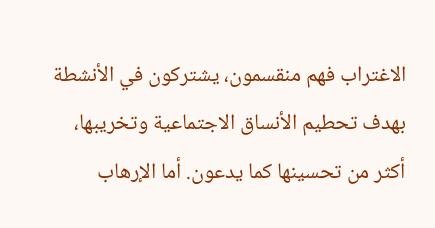الاغتراب فهم منقسمون، يشتركون في الأنشطة بهدف تحطيم الأنساق الاجتماعية وتخريبها، أكثر من تحسينها كما يدعون. أما الإرهاب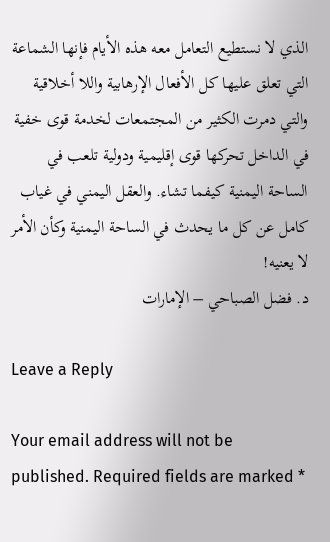الذي لا نستطيع التعامل معه هذه الأيام فإنها الشماعة التي تعلق عليها كل الأفعال الإرهابية واللا أخلاقية والتي دمرت الكثير من المجتمعات لخدمة قوى خفية في الداخل تحركها قوى إقليمية ودولية تلعب في الساحة اليمنية كيفما تشاء. والعقل اليمني في غياب كامل عن كل ما يحدث في الساحة اليمنية وكأن الأمر لا يعنيه!
د. فضل الصباحي – الإمارات

Leave a Reply

Your email address will not be published. Required fields are marked *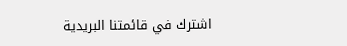اشترك في قائمتنا البريدية